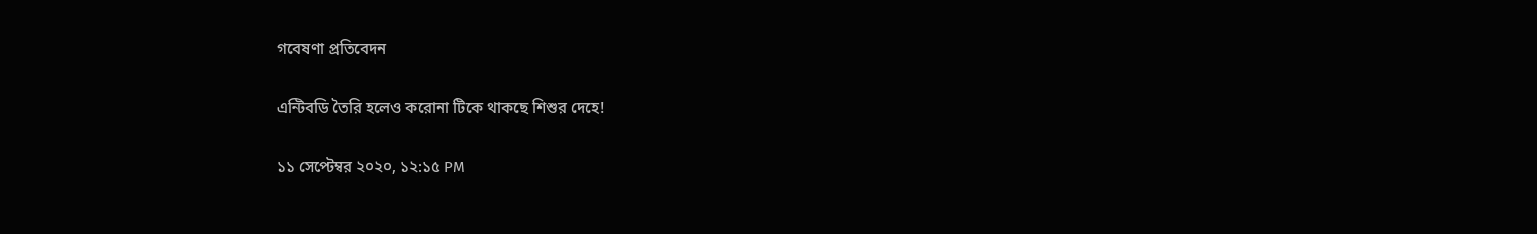গবেষণা প্রতিবেদন

এন্টিবডি তৈরি হলেও করোনা টিকে থাকছে শিশুর দেহে!

১১ সেপ্টেম্বর ২০২০, ১২:১৫ PM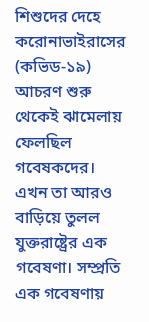শিশুদের দেহে করোনাভাইরাসের (কভিড-১৯) আচরণ শুরু থেকেই ঝামেলায় ফেলছিল গবেষকদের। এখন তা আরও বাড়িয়ে তুলল যুক্তরাষ্ট্রের এক গবেষণা। সম্প্রতি এক গবেষণায়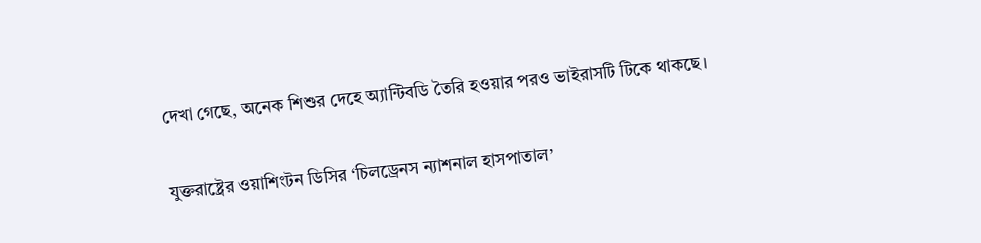দেখা গেছে, অনেক শিশুর দেহে অ্যান্টিবডি তৈরি হওয়ার পরও ভাইরাসটি টিকে থাকছে।

যুক্তরাষ্ট্রের ওয়াশিংটন ডিসির ‘চিলড্রেনস ন্যাশনাল হাসপাতাল’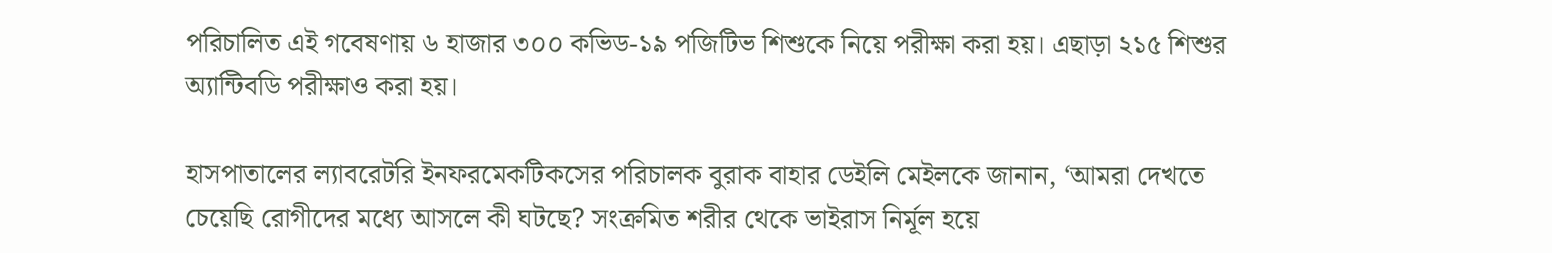পরিচালিত এই গবেষণায় ৬ হাজার ৩০০ কভিড-১৯ পজিটিভ শিশুকে নিয়ে পরীক্ষা করা হয়। এছাড়া ২১৫ শিশুর অ্যান্টিবডি পরীক্ষাও করা হয়।

হাসপাতালের ল্যাবরেটরি ইনফরমেকটিকসের পরিচালক বুরাক বাহার ডেইলি মেইলকে জানান, ‘আমরা দেখতে চেয়েছি রোগীদের মধ্যে আসলে কী ঘটছে? সংক্রমিত শরীর থেকে ভাইরাস নির্মূল হয়ে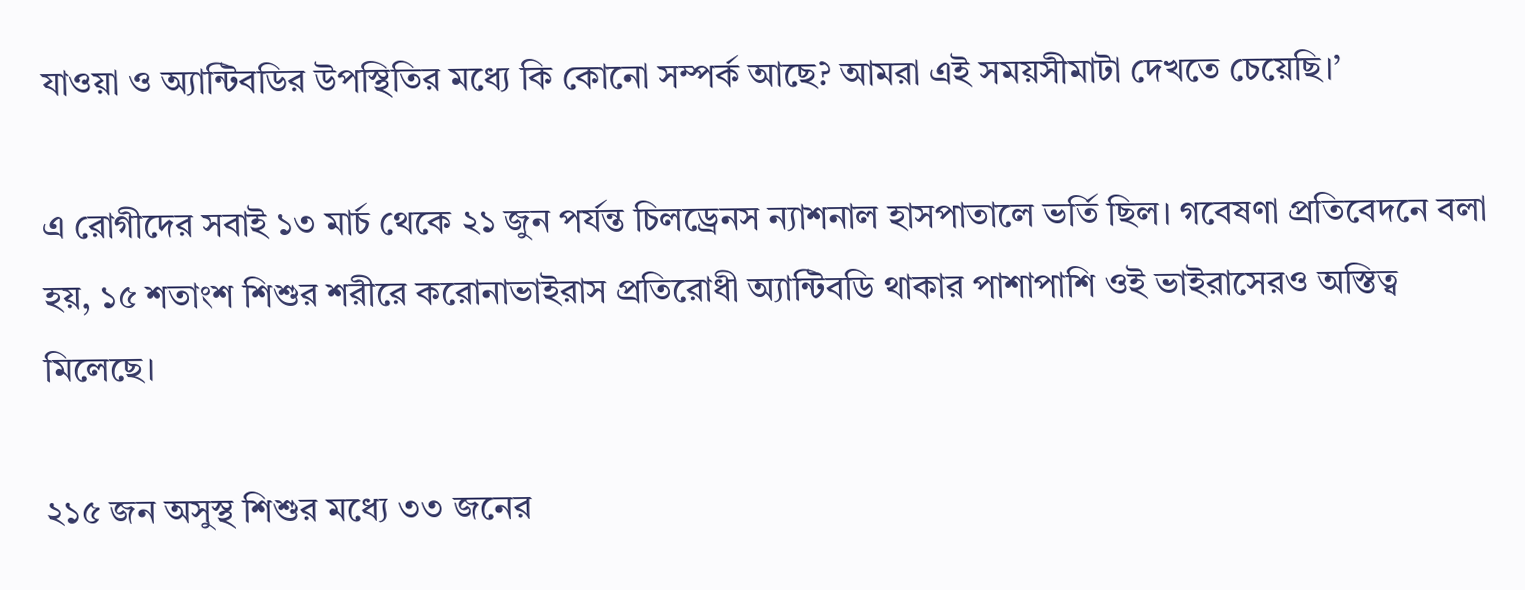যাওয়া ও অ্যান্টিবডির উপস্থিতির মধ্যে কি কোনো সম্পর্ক আছে? আমরা এই সময়সীমাটা দেখতে চেয়েছি।’

এ রোগীদের সবাই ১৩ মার্চ থেকে ২১ জুন পর্যন্ত চিলড্রেনস ন্যাশনাল হাসপাতালে ভর্তি ছিল। গবেষণা প্রতিবেদনে বলা হয়, ১৫ শতাংশ শিশুর শরীরে করোনাভাইরাস প্রতিরোধী অ্যান্টিবডি থাকার পাশাপাশি ওই ভাইরাসেরও অস্তিত্ব মিলেছে।

২১৫ জন অসুস্থ শিশুর মধ্যে ৩৩ জনের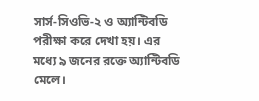সার্স-সিওভি-২ ও অ্যান্টিবডি পরীক্ষা করে দেখা হয়। এর মধ্যে ৯ জনের রক্তে অ্যান্টিবডি মেলে।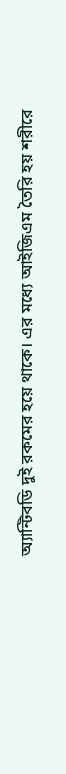অ্যান্টিবডি দুই রকমের হয়ে থাকে। এর মধ্যে আইজিএম তৈরি হয় শরীরে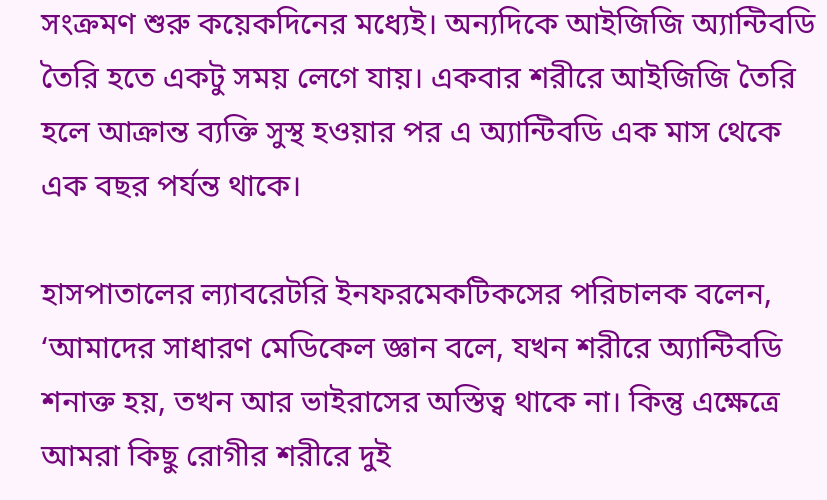সংক্রমণ শুরু কয়েকদিনের মধ্যেই। অন্যদিকে আইজিজি অ্যান্টিবডি তৈরি হতে একটু সময় লেগে যায়। একবার শরীরে আইজিজি তৈরি হলে আক্রান্ত ব্যক্তি সুস্থ হওয়ার পর এ অ্যান্টিবডি এক মাস থেকে এক বছর পর্যন্ত থাকে।

হাসপাতালের ল্যাবরেটরি ইনফরমেকটিকসের পরিচালক বলেন, ‘আমাদের সাধারণ মেডিকেল জ্ঞান বলে, যখন শরীরে অ্যান্টিবডি শনাক্ত হয়, তখন আর ভাইরাসের অস্তিত্ব থাকে না। কিন্তু এক্ষেত্রে আমরা কিছু রোগীর শরীরে দুই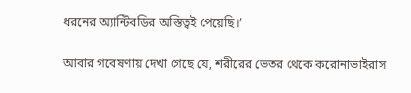ধরনের অ্যান্টিবডির অস্তিত্বই পেয়েছি।’

আবার গবেষণায় দেখা গেছে যে, শরীরের ভেতর থেকে করোনাভাইরাস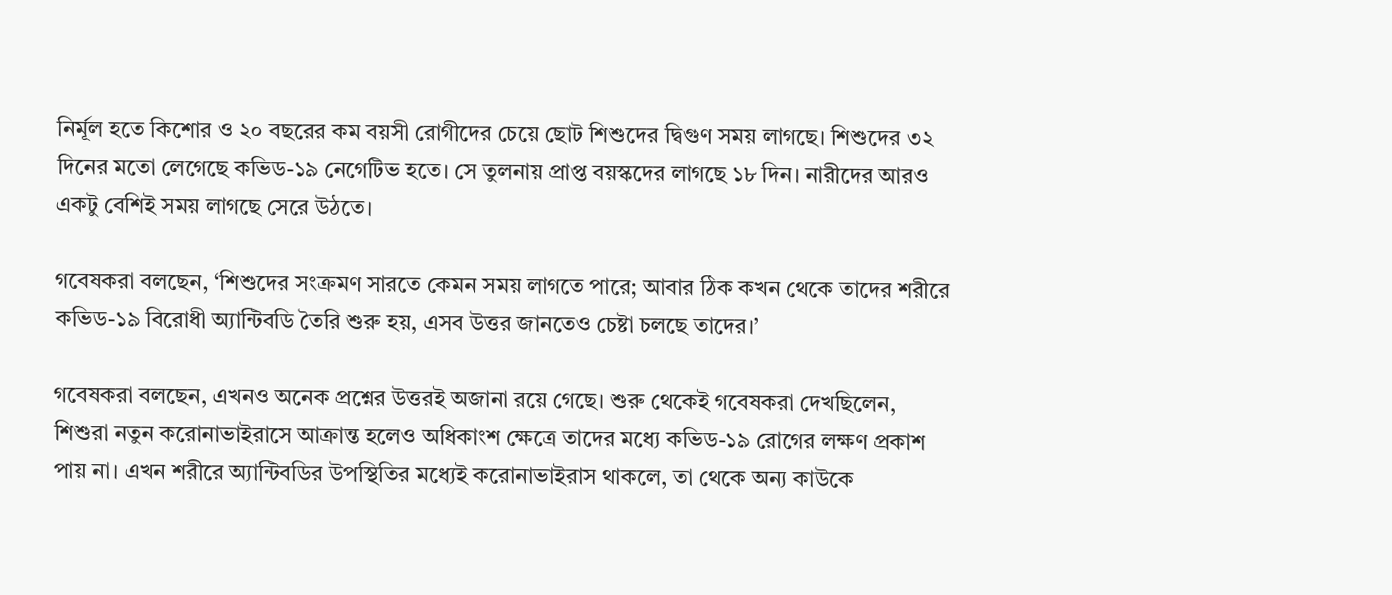নির্মূল হতে কিশোর ও ২০ বছরের কম বয়সী রোগীদের চেয়ে ছোট শিশুদের দ্বিগুণ সময় লাগছে। শিশুদের ৩২ দিনের মতো লেগেছে কভিড-১৯ নেগেটিভ হতে। সে তুলনায় প্রাপ্ত বয়স্কদের লাগছে ১৮ দিন। নারীদের আরও একটু বেশিই সময় লাগছে সেরে উঠতে।

গবেষকরা বলছেন, ‘শিশুদের সংক্রমণ সারতে কেমন সময় লাগতে পারে; আবার ঠিক কখন থেকে তাদের শরীরে কভিড-১৯ বিরোধী অ্যান্টিবডি তৈরি শুরু হয়, এসব উত্তর জানতেও চেষ্টা চলছে তাদের।’

গবেষকরা বলছেন, এখনও অনেক প্রশ্নের উত্তরই অজানা রয়ে গেছে। শুরু থেকেই গবেষকরা দেখছিলেন, শিশুরা নতুন করোনাভাইরাসে আক্রান্ত হলেও অধিকাংশ ক্ষেত্রে তাদের মধ্যে কভিড-১৯ রোগের লক্ষণ প্রকাশ পায় না। এখন শরীরে অ্যান্টিবডির উপস্থিতির মধ্যেই করোনাভাইরাস থাকলে, তা থেকে অন্য কাউকে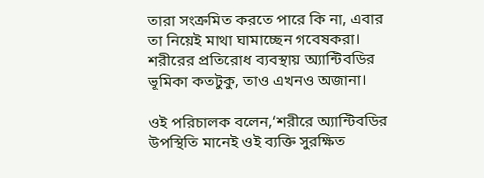তারা সংক্রমিত করতে পারে কি না, এবার তা নিয়েই মাথা ঘামাচ্ছেন গবেষকরা। শরীরের প্রতিরোধ ব্যবস্থায় অ্যান্টিবডির ভূমিকা কতটুকু, তাও এখনও অজানা।

ওই পরিচালক বলেন,‘শরীরে অ্যান্টিবডির উপস্থিতি মানেই ওই ব্যক্তি সুরক্ষিত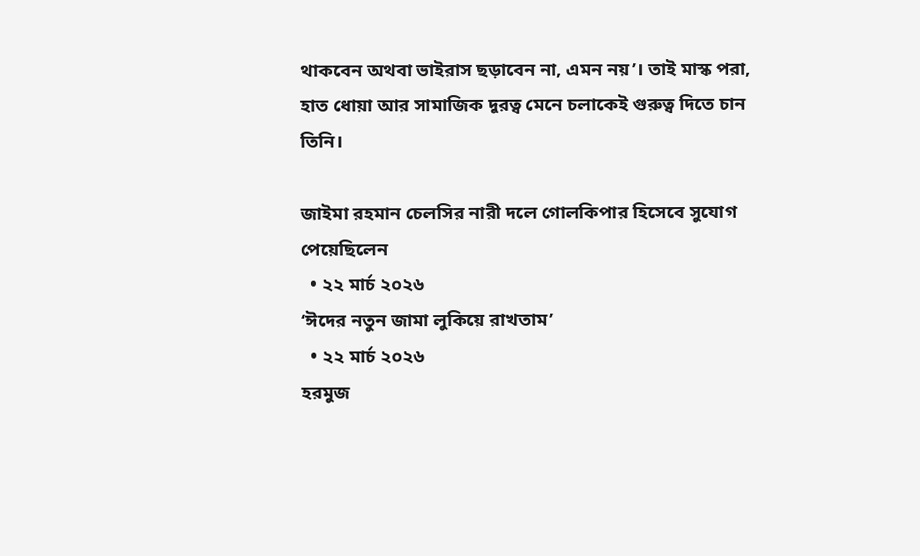থাকবেন অথবা ভাইরাস ছড়াবেন না, এমন নয়’। তাই মাস্ক পরা, হাত ধোয়া আর সামাজিক দূরত্ব মেনে চলাকেই গুরুত্ব দিতে চান তিনি।

জাইমা রহমান চেলসির নারী দলে গোলকিপার হিসেবে সুযোগ পেয়েছিলেন
  • ২২ মার্চ ২০২৬
‘ঈদের নতুন জামা লুকিয়ে রাখতাম’
  • ২২ মার্চ ২০২৬
হরমুজ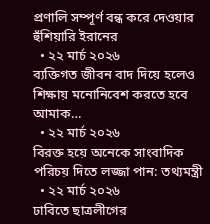প্রণালি সম্পূর্ণ বন্ধ করে দেওয়ার হুঁশিয়ারি ইরানের
  • ২২ মার্চ ২০২৬
ব্যক্তিগত জীবন বাদ দিয়ে হলেও শিক্ষায় মনোনিবেশ করতে হবে আমাক…
  • ২২ মার্চ ২০২৬
বিরক্ত হয়ে অনেকে সাংবাদিক পরিচয় দিতে লজ্জা পান: তথ্যমন্ত্রী
  • ২২ মার্চ ২০২৬
ঢাবিতে ছাত্রলীগের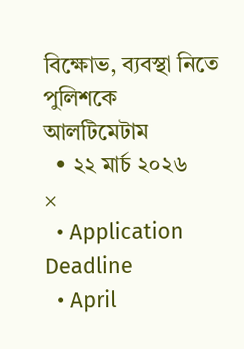বিক্ষোভ, ব্যবস্থা নিতে পুলিশকে আলটিমেটাম
  • ২২ মার্চ ২০২৬
×
  • Application Deadline
  • April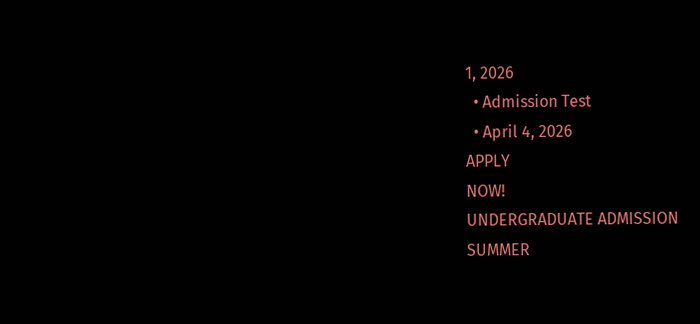1, 2026
  • Admission Test
  • April 4, 2026
APPLY
NOW!
UNDERGRADUATE ADMISSION
SUMMER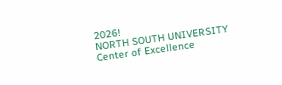2026!
NORTH SOUTH UNIVERSITY
Center of Excellence